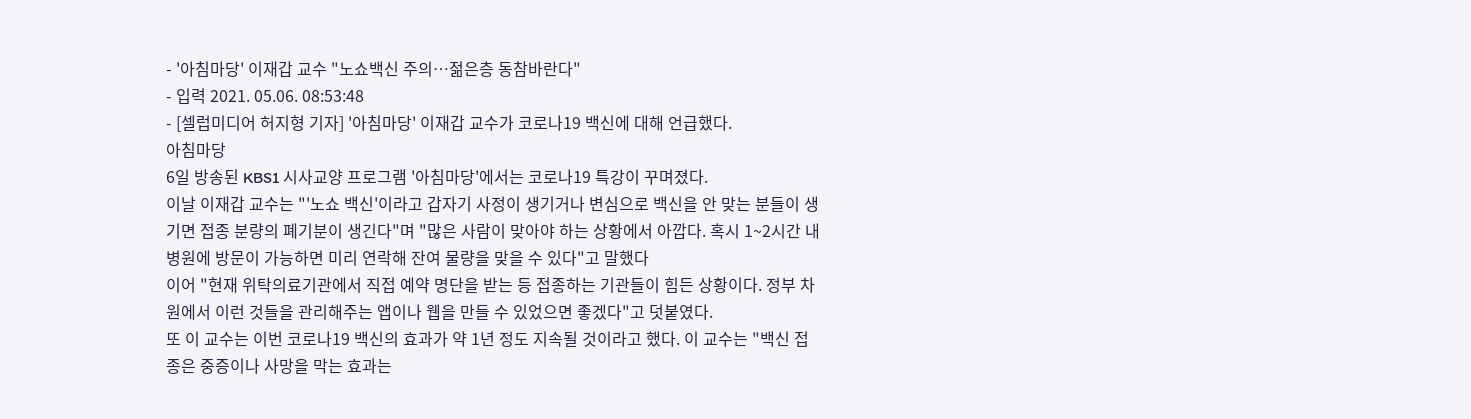- '아침마당' 이재갑 교수 "노쇼백신 주의…젊은층 동참바란다"
- 입력 2021. 05.06. 08:53:48
- [셀럽미디어 허지형 기자] '아침마당' 이재갑 교수가 코로나19 백신에 대해 언급했다.
아침마당
6일 방송된 KBS1 시사교양 프로그램 '아침마당'에서는 코로나19 특강이 꾸며졌다.
이날 이재갑 교수는 "'노쇼 백신'이라고 갑자기 사정이 생기거나 변심으로 백신을 안 맞는 분들이 생기면 접종 분량의 폐기분이 생긴다"며 "많은 사람이 맞아야 하는 상황에서 아깝다. 혹시 1~2시간 내 병원에 방문이 가능하면 미리 연락해 잔여 물량을 맞을 수 있다"고 말했다
이어 "현재 위탁의료기관에서 직접 예약 명단을 받는 등 접종하는 기관들이 힘든 상황이다. 정부 차원에서 이런 것들을 관리해주는 앱이나 웹을 만들 수 있었으면 좋겠다"고 덧붙였다.
또 이 교수는 이번 코로나19 백신의 효과가 약 1년 정도 지속될 것이라고 했다. 이 교수는 "백신 접종은 중증이나 사망을 막는 효과는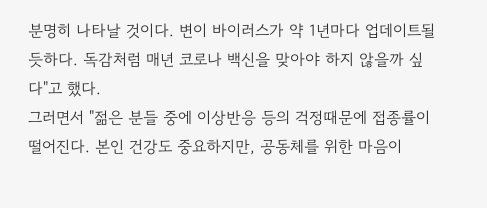분명히 나타날 것이다. 변이 바이러스가 약 1년마다 업데이트될 듯하다. 독감처럼 매년 코로나 백신을 맞아야 하지 않을까 싶다"고 했다.
그러면서 "젊은 분들 중에 이상반응 등의 걱정때문에 접종률이 떨어진다. 본인 건강도 중요하지만, 공동체를 위한 마음이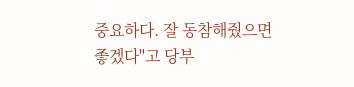중요하다. 잘 동참해줬으면 좋겠다"고 당부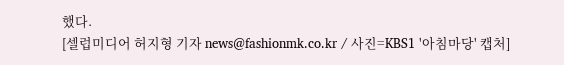했다.
[셀럽미디어 허지형 기자 news@fashionmk.co.kr / 사진=KBS1 '아침마당' 캡처]